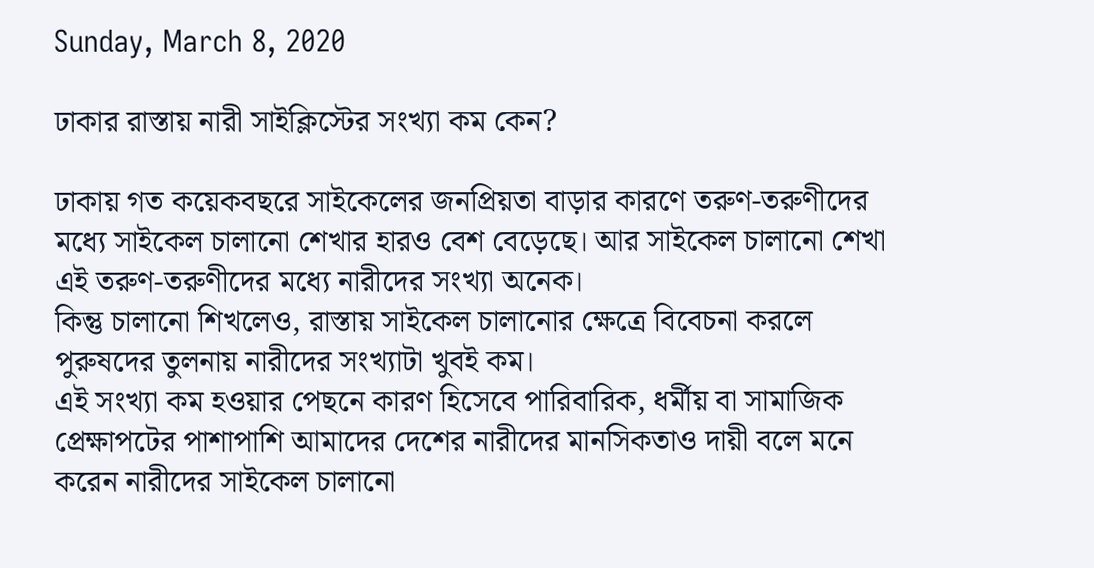Sunday, March 8, 2020

ঢাকার রাস্তায় নারী সাইক্লিস্টের সংখ্যা কম কেন?

ঢাকায় গত কয়েকবছরে সাইকেলের জনপ্রিয়তা বাড়ার কারণে তরুণ-তরুণীদের মধ্যে সাইকেল চালানো শেখার হারও বেশ বেড়েছে। আর সাইকেল চালানো শেখা এই তরুণ-তরুণীদের মধ্যে নারীদের সংখ্যা অনেক।
কিন্তু চালানো শিখলেও, রাস্তায় সাইকেল চালানোর ক্ষেত্রে বিবেচনা করলে পুরুষদের তুলনায় নারীদের সংখ্যাটা খুবই কম।
এই সংখ্যা কম হওয়ার পেছনে কারণ হিসেবে পারিবারিক, ধর্মীয় বা সামাজিক প্রেক্ষাপটের পাশাপাশি আমাদের দেশের নারীদের মানসিকতাও দায়ী বলে মনে করেন নারীদের সাইকেল চালানো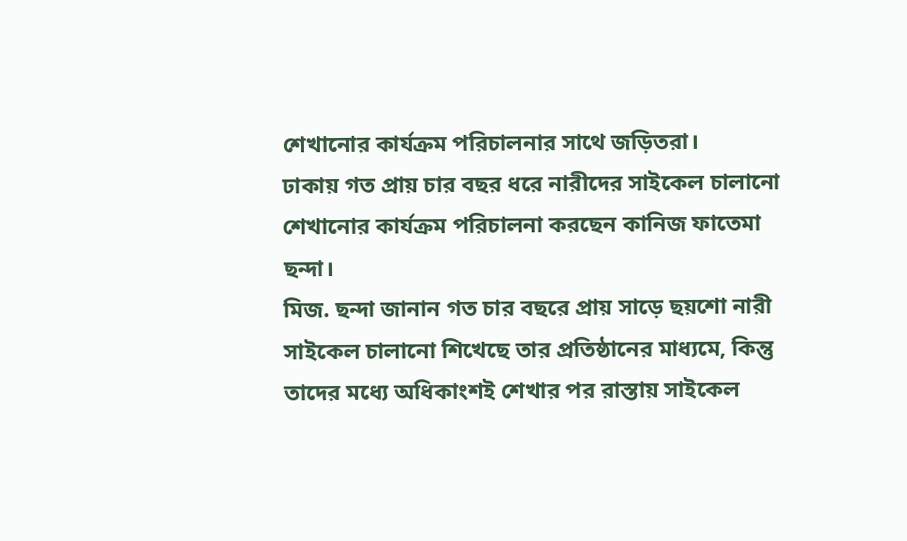শেখানোর কার্যক্রম পরিচালনার সাথে জড়িতরা।
ঢাকায় গত প্রায় চার বছর ধরে নারীদের সাইকেল চালানো শেখানোর কার্যক্রম পরিচালনা করছেন কানিজ ফাতেমা ছন্দা।
মিজ. ছন্দা জানান গত চার বছরে প্রায় সাড়ে ছয়শো নারী সাইকেল চালানো শিখেছে তার প্রতিষ্ঠানের মাধ্যমে, কিন্তু তাদের মধ্যে অধিকাংশই শেখার পর রাস্তায় সাইকেল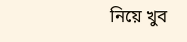নিয়ে খুব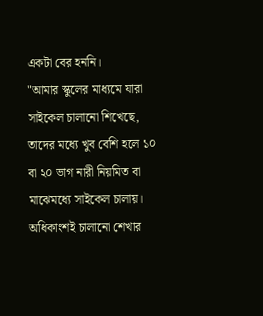একটা বের হননি।
"আমার স্কুলের মাধ্যমে যারা সাইকেল চালানো শিখেছে, তাদের মধ্যে খুব বেশি হলে ১০ বা ২০ ভাগ নারী নিয়মিত বা মাঝেমধ্যে সাইকেল চালায়। অধিকাংশই চালানো শেখার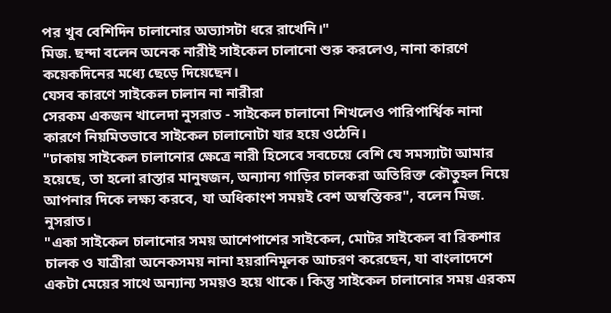পর খুব বেশিদিন চালানোর অভ্যাসটা ধরে রাখেনি।"
মিজ. ছন্দা বলেন অনেক নারীই সাইকেল চালানো শুরু করলেও, নানা কারণে কয়েকদিনের মধ্যে ছেড়ে দিয়েছেন।
যেসব কারণে সাইকেল চালান না নারীরা
সেরকম একজন খালেদা নুসরাত - সাইকেল চালানো শিখলেও পারিপার্শ্বিক নানা কারণে নিয়মিতভাবে সাইকেল চালানোটা যার হয়ে ওঠেনি।
"ঢাকায় সাইকেল চালানোর ক্ষেত্রে নারী হিসেবে সবচেয়ে বেশি যে সমস্যাটা আমার হয়েছে, তা হলো রাস্তার মানুষজন, অন্যান্য গাড়ির চালকরা অতিরিক্ত কৌতুহল নিয়ে আপনার দিকে লক্ষ্য করবে, যা অধিকাংশ সময়ই বেশ অস্বস্তিকর", বলেন মিজ. নুসরাত।
"একা সাইকেল চালানোর সময় আশেপাশের সাইকেল, মোটর সাইকেল বা রিকশার চালক ও যাত্রীরা অনেকসময় নানা হয়রানিমূলক আচরণ করেছেন, যা বাংলাদেশে একটা মেয়ের সাথে অন্যান্য সময়ও হয়ে থাকে। কিন্তু সাইকেল চালানোর সময় এরকম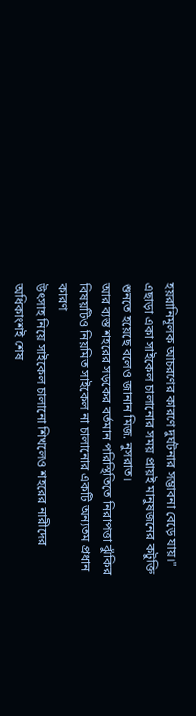হয়রানিমূলক আচরণের কারণে দুর্ঘটনার সম্ভাবনা বেড়ে যায়।"
এছাড়া একা সাইকেল চালানোর সময় প্রায়ই মানুষজনের কটুক্তি শুনতে হয়েছে বলেও জানান মিজ. নুসরাত।
আর ব্যস্ত শহরের সড়কের বর্তমান পরিস্থিতিতে নিরাপত্তা ঝুঁকির বিষয়টিও নিয়মিত সাইকেল না চালানোর একটি অন্যতম প্রধান কারণ
উৎসাহ নিয়ে সাইকেল চালানো শিখলেও শহরের নারীদের অধিকাংশই শেষ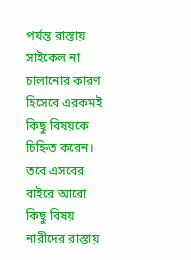পর্যন্ত রাস্তায় সাইকেল না চালানোর কারণ হিসেবে এরকমই কিছু বিষয়কে চিহ্নিত করেন।
তবে এসবের বাইরে আরো কিছু বিষয় নারীদের রাস্তায়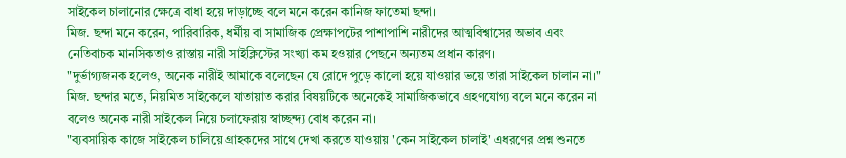সাইকেল চালানোর ক্ষেত্রে বাধা হয়ে দাড়াচ্ছে বলে মনে করেন কানিজ ফাতেমা ছন্দা।
মিজ. ছন্দা মনে করেন, পারিবারিক, ধর্মীয় বা সামাজিক প্রেক্ষাপটের পাশাপাশি নারীদের আত্মবিশ্বাসের অভাব এবং নেতিবাচক মানসিকতাও রাস্তায় নারী সাইক্লিস্টের সংখ্যা কম হওয়ার পেছনে অন্যতম প্রধান কারণ।
"দুর্ভাগ্যজনক হলেও, অনেক নারীই আমাকে বলেছেন যে রোদে পুড়ে কালো হয়ে যাওয়ার ভয়ে তারা সাইকেল চালান না।"
মিজ. ছন্দার মতে, নিয়মিত সাইকেলে যাতায়াত করার বিষয়টিকে অনেকেই সামাজিকভাবে গ্রহণযোগ্য বলে মনে করেন না বলেও অনেক নারী সাইকেল নিয়ে চলাফেরায় স্বাচ্ছন্দ্য বোধ করেন না।
"ব্যবসায়িক কাজে সাইকেল চালিয়ে গ্রাহকদের সাথে দেখা করতে যাওয়ায় 'কেন সাইকেল চালাই' এধরণের প্রশ্ন শুনতে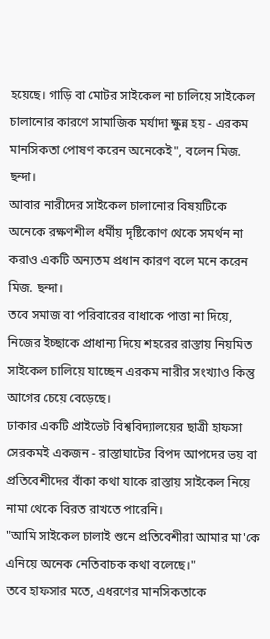হয়েছে। গাড়ি বা মোটর সাইকেল না চালিয়ে সাইকেল চালানোর কারণে সামাজিক মর্যাদা ক্ষুন্ন হয় - এরকম মানসিকতা পোষণ করেন অনেকেই", বলেন মিজ. ছন্দা।
আবার নারীদের সাইকেল চালানোর বিষয়টিকে অনেকে রক্ষণশীল ধর্মীয় দৃষ্টিকোণ থেকে সমর্থন না করাও একটি অন্যতম প্রধান কারণ বলে মনে করেন মিজ. ছন্দা।
তবে সমাজ বা পরিবারের বাধাকে পাত্তা না দিয়ে, নিজের ইচ্ছাকে প্রাধান্য দিয়ে শহরের রাস্তায় নিয়মিত সাইকেল চালিয়ে যাচ্ছেন এরকম নারীর সংখ্যাও কিন্তু আগের চেয়ে বেড়েছে।
ঢাকার একটি প্রাইভেট বিশ্ববিদ্যালয়ের ছাত্রী হাফসা সেরকমই একজন - রাস্তাঘাটের বিপদ আপদের ভয় বা প্রতিবেশীদের বাঁকা কথা যাকে রাস্তায় সাইকেল নিয়ে নামা থেকে বিরত রাখতে পারেনি।
"আমি সাইকেল চালাই শুনে প্রতিবেশীরা আমার মা'কে এনিয়ে অনেক নেতিবাচক কথা বলেছে।"
তবে হাফসার মতে, এধরণের মানসিকতাকে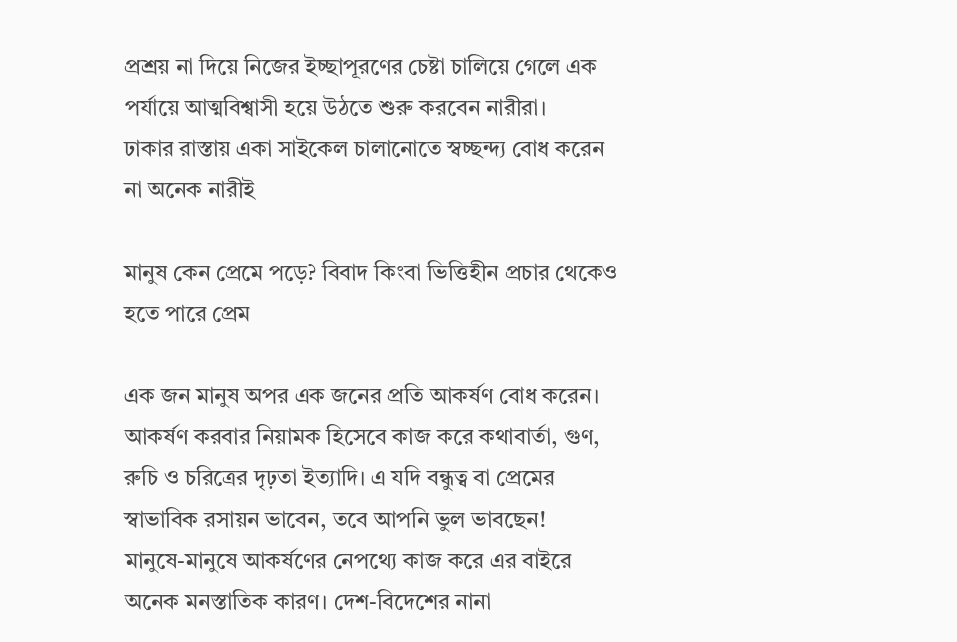প্রশ্রয় না দিয়ে নিজের ইচ্ছাপূরণের চেষ্টা চালিয়ে গেলে এক পর্যায়ে আত্মবিশ্বাসী হয়ে উঠতে শুরু করবেন নারীরা।
ঢাকার রাস্তায় একা সাইকেল চালানোতে স্বচ্ছন্দ্য বোধ করেন না অনেক নারীই

মানুষ কেন প্রেমে পড়ে? বিবাদ কিংবা ভিত্তিহীন প্রচার থেকেও হতে পারে প্রেম

এক জন মানুষ অপর এক জনের প্রতি আকর্ষণ বোধ করেন। আকর্ষণ করবার নিয়ামক হিসেবে কাজ করে কথাবার্তা, গুণ, রুচি ও চরিত্রের দৃঢ়তা ইত্যাদি। এ যদি বন্ধুত্ব বা প্রেমের স্বাভাবিক রসায়ন ভাবেন, তবে আপনি ভুল ভাবছেন!
মানুষে-মানুষে আকর্ষণের নেপথ্যে কাজ করে এর বাইরে অনেক মনস্তাতিক কারণ। দেশ-বিদেশের নানা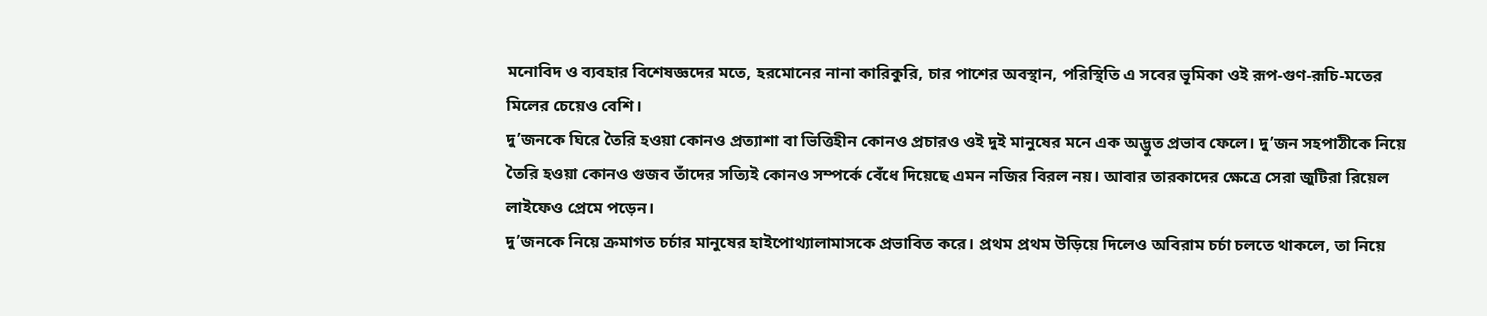মনোবিদ ও ব্যবহার বিশেষজ্ঞদের মতে, হরমোনের নানা কারিকুরি, চার পাশের অবস্থান, পরিস্থিতি এ সবের ভূমিকা ওই রূপ-গুণ-রূচি-মতের মিলের চেয়েও বেশি।
দু’জনকে ঘিরে তৈরি হওয়া কোনও প্রত্যাশা বা ভিত্তিহীন কোনও প্রচারও ওই দুই মানুষের মনে এক অদ্ভুত প্রভাব ফেলে। দু’জন সহপাঠীকে নিয়ে তৈরি হওয়া কোনও গুজব তাঁদের সত্যিই কোনও সম্পর্কে বেঁধে দিয়েছে এমন নজির বিরল নয়। আবার তারকাদের ক্ষেত্রে সেরা জুটিরা রিয়েল লাইফেও প্রেমে পড়েন।
দু’জনকে নিয়ে ক্রমাগত চর্চার মানুষের হাইপোথ্যালামাসকে প্রভাবিত করে। প্রথম প্রথম উড়িয়ে দিলেও অবিরাম চর্চা চলতে থাকলে, তা নিয়ে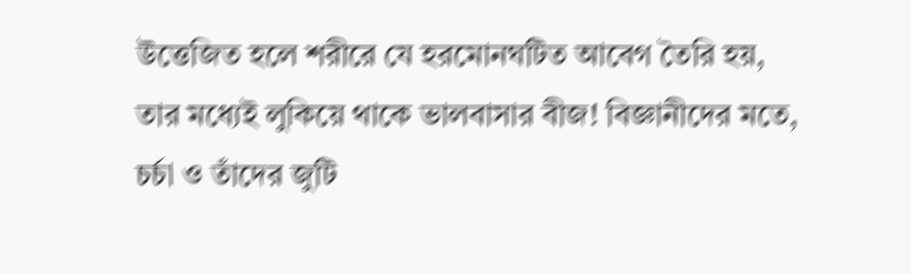উত্তেজিত হলে শরীরে যে হরমোনঘটিত আবেগ তৈরি হয়, তার মধ্যেই লুকিয়ে থাকে ভালবাসার বীজ! বিজ্ঞানীদের মতে, চর্চা ও তাঁদের জুটি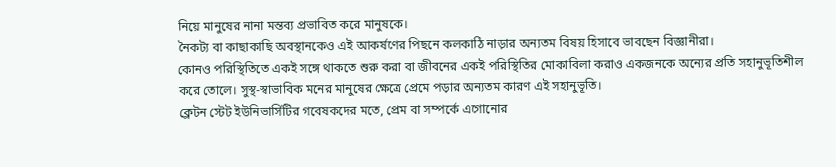নিয়ে মানুষের নানা মন্তব্য প্রভাবিত করে মানুষকে।
নৈকট্য বা কাছাকাছি অবস্থানকেও এই আকর্ষণের পিছনে কলকাঠি নাড়ার অন্যতম বিষয় হিসাবে ভাবছেন বিজ্ঞানীরা।
কোনও পরিস্থিতিতে একই সঙ্গে থাকতে শুরু করা বা জীবনের একই পরিস্থিতির মোকাবিলা করাও একজনকে অন্যের প্রতি সহানুভূতিশীল করে তোলে। সুস্থ-স্বাভাবিক মনের মানুষের ক্ষেত্রে প্রেমে পড়ার অন্যতম কারণ এই সহানুভূতি।
ক্লেটন স্টেট ইউনিভার্সিটির গবেষকদের মতে, প্রেম বা সম্পর্কে এগোনোর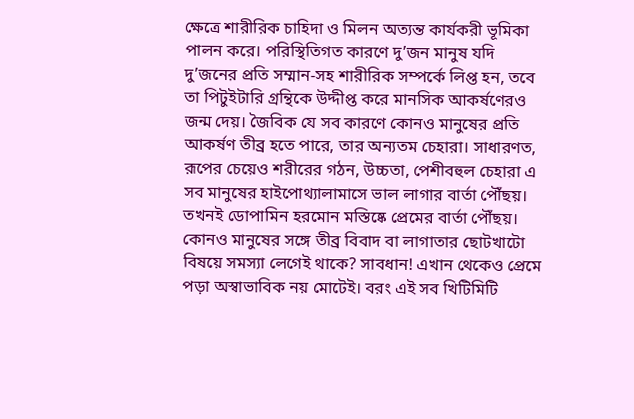ক্ষেত্রে শারীরিক চাহিদা ও মিলন অত্যন্ত কার্যকরী ভূমিকা পালন করে। পরিস্থিতিগত কারণে দু’জন মানুষ যদি দু’জনের প্রতি সম্মান-সহ শারীরিক সম্পর্কে লিপ্ত হন, তবে তা পিটুইটারি গ্রন্থিকে উদ্দীপ্ত করে মানসিক আকর্ষণেরও জন্ম দেয়। জৈবিক যে সব কারণে কোনও মানুষের প্রতি আকর্ষণ তীব্র হতে পারে, তার অন্যতম চেহারা। সাধারণত, রূপের চেয়েও শরীরের গঠন, উচ্চতা, পেশীবহুল চেহারা এ সব মানুষের হাইপোথ্যালামাসে ভাল লাগার বার্তা পৌঁছয়। তখনই ডোপামিন হরমোন মস্তিষ্কে প্রেমের বার্তা পৌঁছয়।
কোনও মানুষের সঙ্গে তীব্র বিবাদ বা লাগাতার ছোটখাটো বিষয়ে সমস্যা লেগেই থাকে? সাবধান! এখান থেকেও প্রেমে পড়া অস্বাভাবিক নয় মোটেই। বরং এই সব খিটিমিটি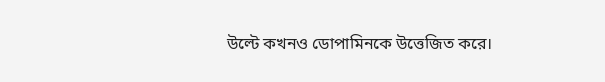উল্টে কখনও ডোপামিনকে উত্তেজিত করে।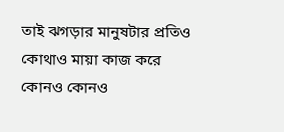তাই ঝগড়ার মানুষটার প্রতিও কোথাও মায়া কাজ করে কোনও কোনও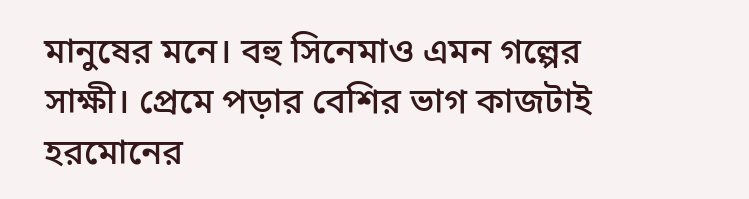মানুষের মনে। বহু সিনেমাও এমন গল্পের সাক্ষী। প্রেমে পড়ার বেশির ভাগ কাজটাই হরমোনের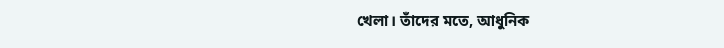খেলা। তাঁদের মতে, আধুনিক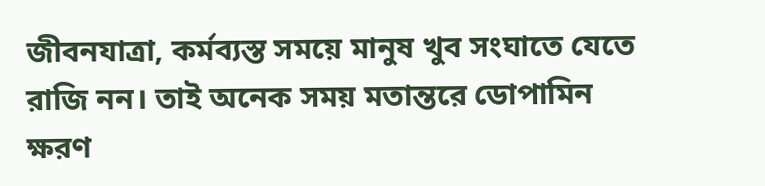জীবনযাত্রা, কর্মব্যস্ত সময়ে মানুষ খুব সংঘাতে যেতে রাজি নন। তাই অনেক সময় মতান্তরে ডোপামিন ক্ষরণ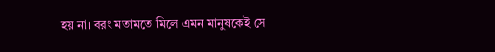হয় না। বরং মতামতে মিলে এমন মানুষকেই সে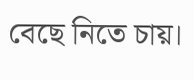বেছে নিতে চায়।